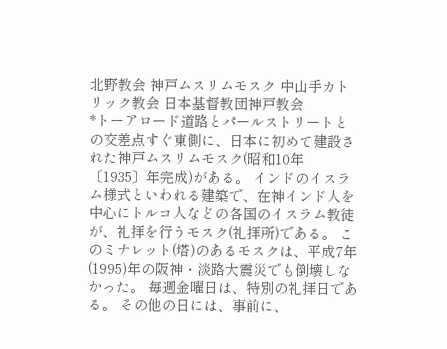北野教会 神戸ムスリムモスク 中山手カトリック教会 日本基督教団神戸教会
*トーアロード道路とパールストリートとの交差点すぐ東側に、日本に初めて建設された神戸ムスリムモスク(昭和10年〔1935〕年完成)がある。 インドのイスラム様式といわれる建築で、在神インド人を中心にトルコ人などの各国のイスラム教徒が、礼拝を行うモスク(礼拝所)である。 このミナレット(塔)のあるモスクは、平成7年(1995)年の阪神・淡路大震災でも倒壊しなかった。 毎週金曜日は、特別の礼拝日である。 その他の日には、事前に、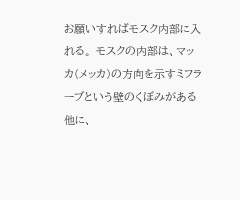お願いすればモスク内部に入れる。 モスクの内部は、マッカ(メッカ)の方向を示すミフラーブという壁のくぼみがある他に、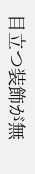目立つ装飾が無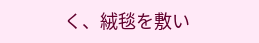く、絨毯を敷い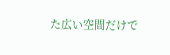た広い空間だけで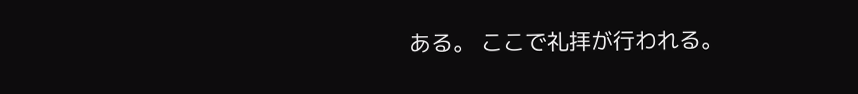ある。 ここで礼拝が行われる。